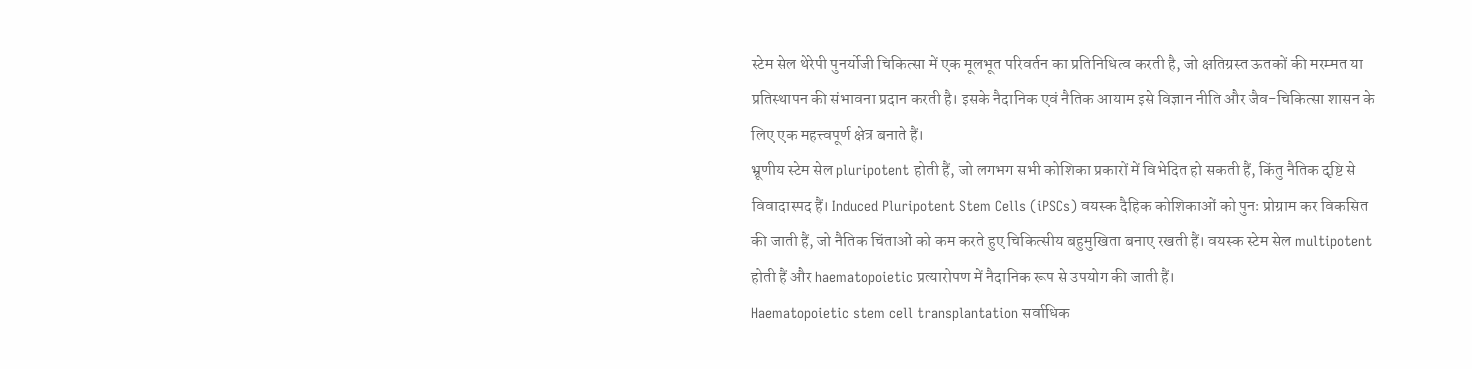स्टेम सेल थेरेपी पुनर्योजी चिकित्सा में एक मूलभूत परिवर्तन का प्रतिनिधित्व करती है, जो क्षतिग्रस्त ऊतकों की मरम्मत या प्रतिस्थापन की संभावना प्रदान करती है। इसके नैदानिक एवं नैतिक आयाम इसे विज्ञान नीति और जैव-चिकित्सा शासन के लिए एक महत्त्वपूर्ण क्षेत्र बनाते हैं।
भ्रूणीय स्टेम सेल pluripotent होती हैं, जो लगभग सभी कोशिका प्रकारों में विभेदित हो सकती हैं, किंतु नैतिक दृष्टि से विवादास्पद हैं। Induced Pluripotent Stem Cells (iPSCs) वयस्क दैहिक कोशिकाओं को पुनः प्रोग्राम कर विकसित की जाती हैं, जो नैतिक चिंताओं को कम करते हुए चिकित्सीय बहुमुखिता बनाए रखती हैं। वयस्क स्टेम सेल multipotent होती हैं और haematopoietic प्रत्यारोपण में नैदानिक रूप से उपयोग की जाती हैं।
Haematopoietic stem cell transplantation सर्वाधिक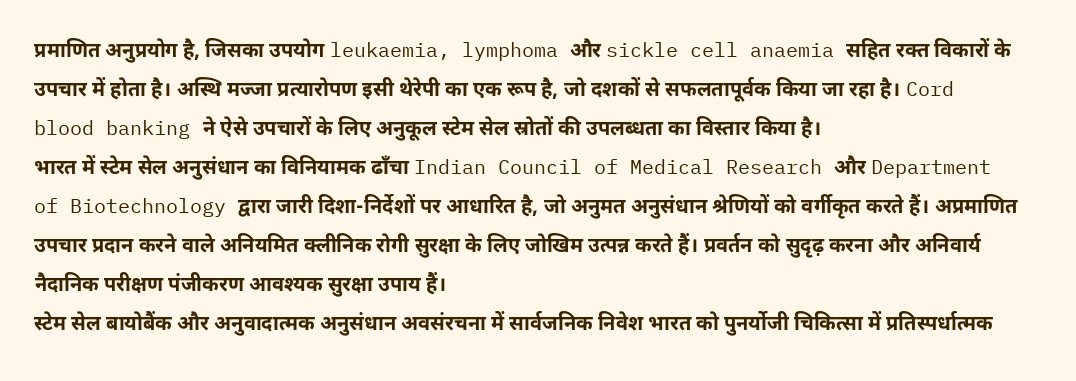प्रमाणित अनुप्रयोग है, जिसका उपयोग leukaemia, lymphoma और sickle cell anaemia सहित रक्त विकारों के उपचार में होता है। अस्थि मज्जा प्रत्यारोपण इसी थेरेपी का एक रूप है, जो दशकों से सफलतापूर्वक किया जा रहा है। Cord blood banking ने ऐसे उपचारों के लिए अनुकूल स्टेम सेल स्रोतों की उपलब्धता का विस्तार किया है।
भारत में स्टेम सेल अनुसंधान का विनियामक ढाँचा Indian Council of Medical Research और Department of Biotechnology द्वारा जारी दिशा-निर्देशों पर आधारित है, जो अनुमत अनुसंधान श्रेणियों को वर्गीकृत करते हैं। अप्रमाणित उपचार प्रदान करने वाले अनियमित क्लीनिक रोगी सुरक्षा के लिए जोखिम उत्पन्न करते हैं। प्रवर्तन को सुदृढ़ करना और अनिवार्य नैदानिक परीक्षण पंजीकरण आवश्यक सुरक्षा उपाय हैं।
स्टेम सेल बायोबैंक और अनुवादात्मक अनुसंधान अवसंरचना में सार्वजनिक निवेश भारत को पुनर्योजी चिकित्सा में प्रतिस्पर्धात्मक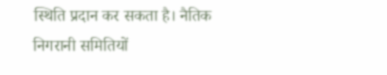स्थिति प्रदान कर सकता है। नैतिक निगरानी समितियों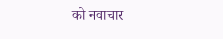को नवाचार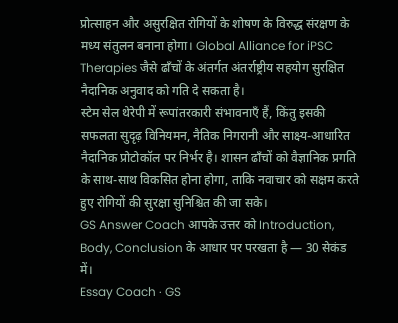प्रोत्साहन और असुरक्षित रोगियों के शोषण के विरुद्ध संरक्षण के मध्य संतुलन बनाना होगा। Global Alliance for iPSC Therapies जैसे ढाँचों के अंतर्गत अंतर्राष्ट्रीय सहयोग सुरक्षित नैदानिक अनुवाद को गति दे सकता है।
स्टेम सेल थेरेपी में रूपांतरकारी संभावनाएँ हैं, किंतु इसकी सफलता सुदृढ़ विनियमन, नैतिक निगरानी और साक्ष्य-आधारित नैदानिक प्रोटोकॉल पर निर्भर है। शासन ढाँचों को वैज्ञानिक प्रगति के साथ-साथ विकसित होना होगा, ताकि नवाचार को सक्षम करते हुए रोगियों की सुरक्षा सुनिश्चित की जा सके।
GS Answer Coach आपके उत्तर को Introduction, Body, Conclusion के आधार पर परखता है — 30 सेकंड में।
Essay Coach · GS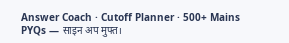Answer Coach · Cutoff Planner · 500+ Mains PYQs — साइन अप मुफ्त।